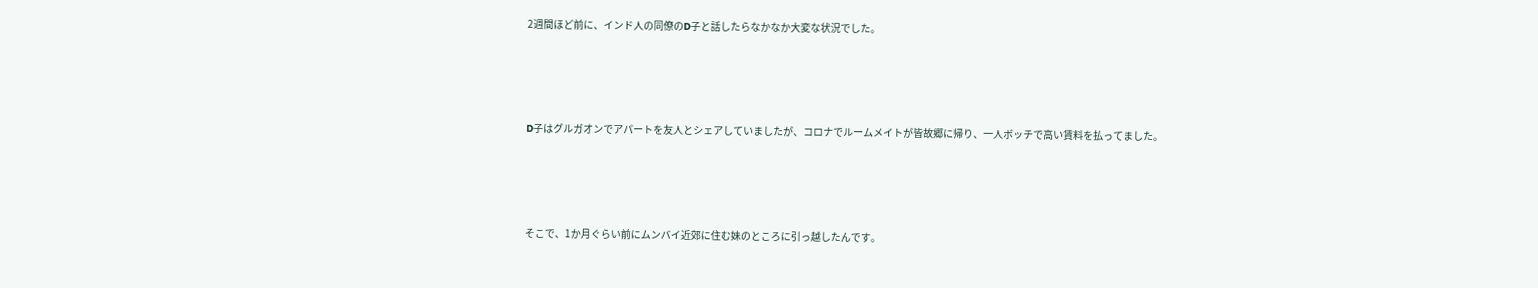2週間ほど前に、インド人の同僚のD子と話したらなかなか大変な状況でした。




D子はグルガオンでアパートを友人とシェアしていましたが、コロナでルームメイトが皆故郷に帰り、一人ボッチで高い賃料を払ってました。




そこで、1か月ぐらい前にムンバイ近郊に住む妹のところに引っ越したんです。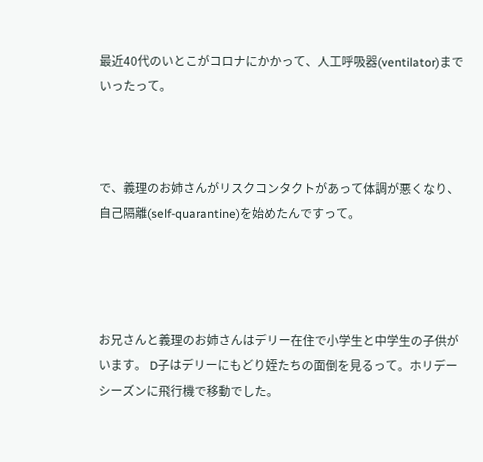最近40代のいとこがコロナにかかって、人工呼吸器(ventilator)までいったって。



で、義理のお姉さんがリスクコンタクトがあって体調が悪くなり、自己隔離(self-quarantine)を始めたんですって。




お兄さんと義理のお姉さんはデリー在住で小学生と中学生の子供がいます。 D子はデリーにもどり姪たちの面倒を見るって。ホリデーシーズンに飛行機で移動でした。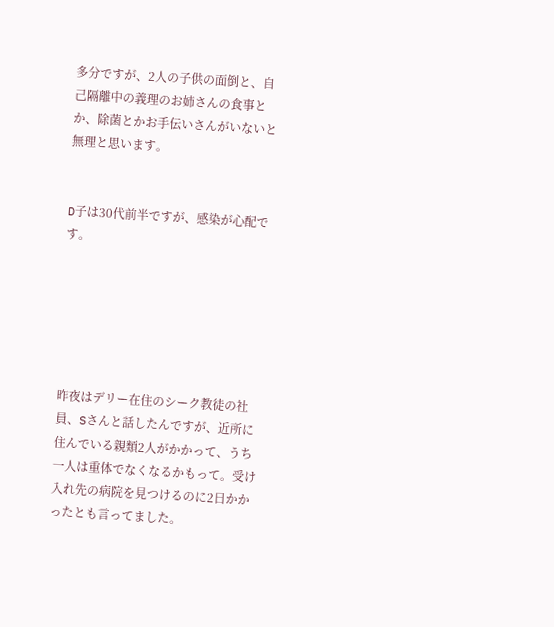多分ですが、2人の子供の面倒と、自己隔離中の義理のお姉さんの食事とか、除菌とかお手伝いさんがいないと無理と思います。


D子は30代前半ですが、感染が心配です。






昨夜はデリー在住のシーク教徒の社員、Sさんと話したんですが、近所に住んでいる親類2人がかかって、うち一人は重体でなくなるかもって。受け入れ先の病院を見つけるのに2日かかったとも言ってました。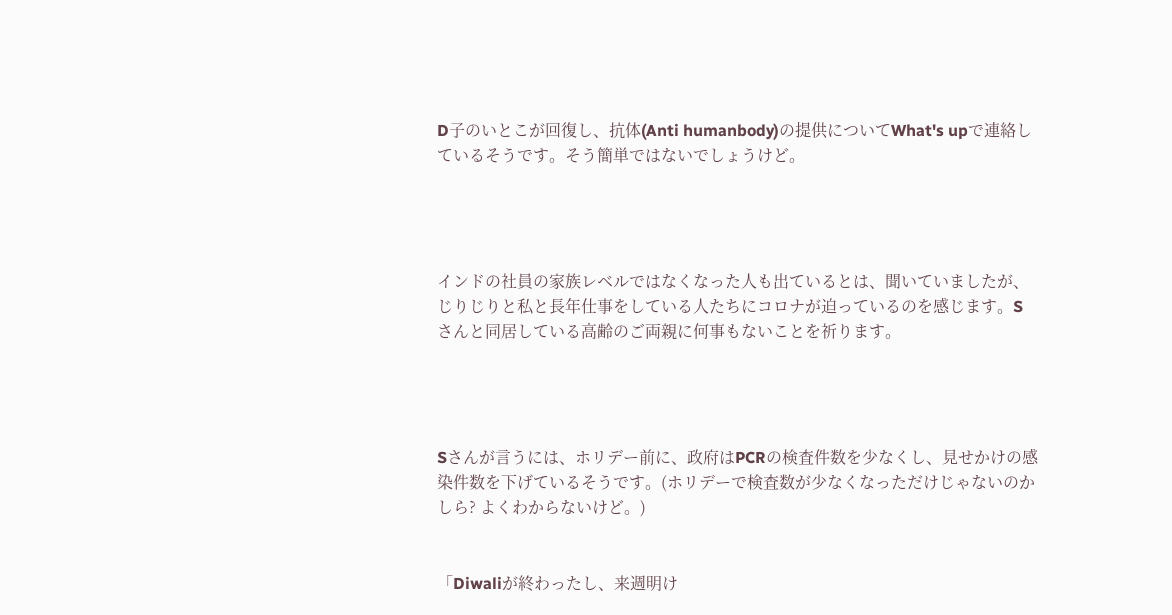D子のいとこが回復し、抗体(Anti humanbody)の提供についてWhat's upで連絡しているそうです。そう簡単ではないでしょうけど。




インドの社員の家族レベルではなくなった人も出ているとは、聞いていましたが、じりじりと私と長年仕事をしている人たちにコロナが迫っているのを感じます。Sさんと同居している高齢のご両親に何事もないことを祈ります。




Sさんが言うには、ホリデー前に、政府はPCRの検査件数を少なくし、見せかけの感染件数を下げているそうです。(ホリデーで検査数が少なくなっただけじゃないのかしら? よくわからないけど。)


「Diwaliが終わったし、来週明け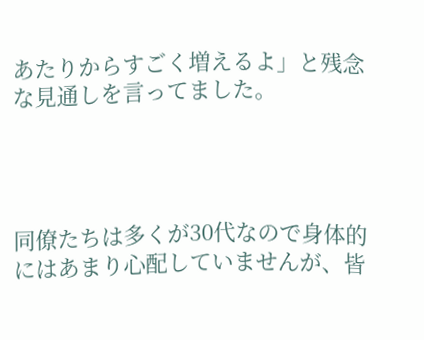あたりからすごく増えるよ」と残念な見通しを言ってました。




同僚たちは多くが30代なので身体的にはあまり心配していませんが、皆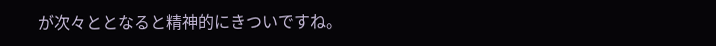が次々ととなると精神的にきついですね。